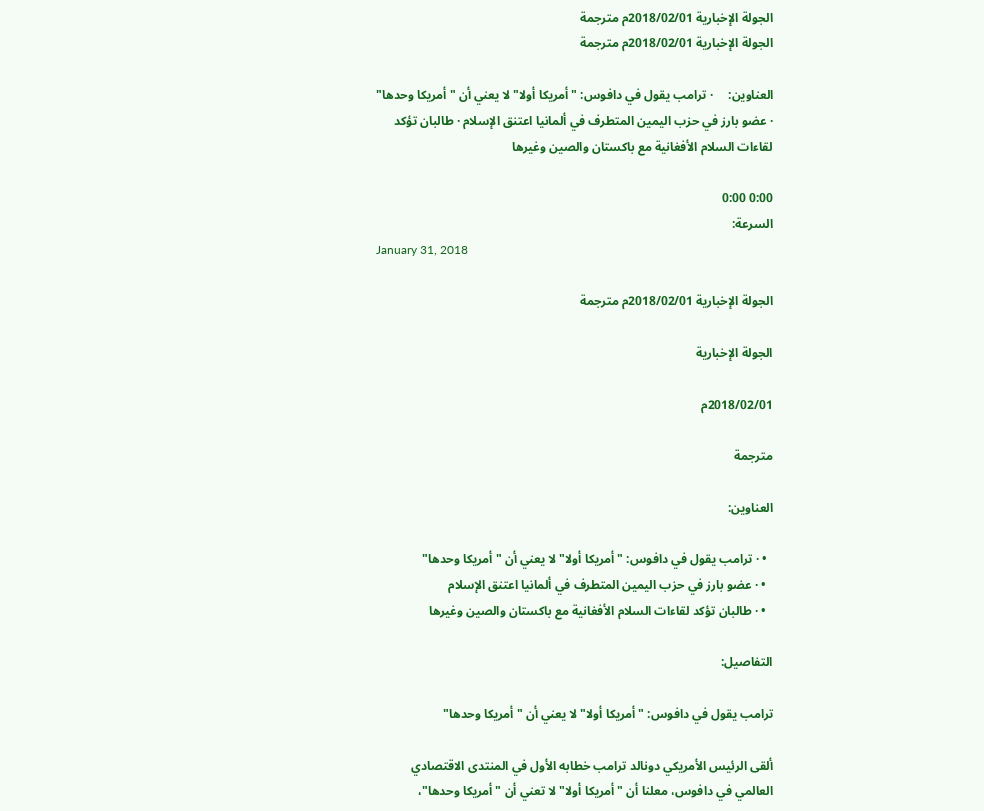الجولة الإخبارية 2018/02/01م مترجمة
الجولة الإخبارية 2018/02/01م مترجمة

العناوين:     · ترامب يقول في دافوس: "أمريكا أولا" لا يعني أن "أمريكا وحدها" · عضو بارز في حزب اليمين المتطرف في ألمانيا اعتنق الإسلام · طالبان تؤكد لقاءات السلام الأفغانية مع باكستان والصين وغيرها

0:00 0:00
السرعة:
January 31, 2018

الجولة الإخبارية 2018/02/01م مترجمة

الجولة الإخبارية

2018/02/01م

مترجمة

العناوين:

  • · ترامب يقول في دافوس: "أمريكا أولا" لا يعني أن "أمريكا وحدها"
  • · عضو بارز في حزب اليمين المتطرف في ألمانيا اعتنق الإسلام
  • · طالبان تؤكد لقاءات السلام الأفغانية مع باكستان والصين وغيرها

التفاصيل:

ترامب يقول في دافوس: "أمريكا أولا" لا يعني أن "أمريكا وحدها"

ألقى الرئيس الأمريكي دونالد ترامب خطابه الأول في المنتدى الاقتصادي العالمي في دافوس، معلنا أن "أمريكا أولا" لا تعني أن "أمريكا وحدها"،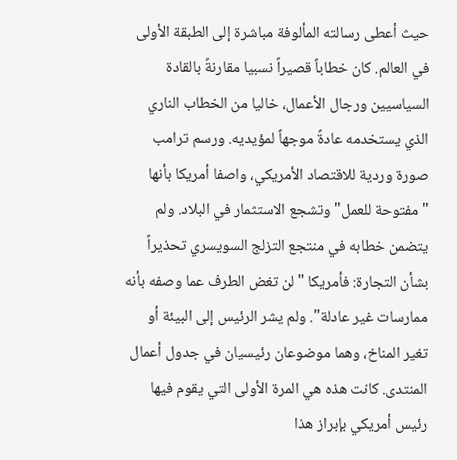حيث أعطى رسالته المألوفة مباشرة إلى الطبقة الأولى في العالم. كان خطاباً قصيراً نسبيا مقارنةً بالقادة السياسيين ورجال الأعمال، خاليا من الخطاب الناري الذي يستخدمه عادةً موجهاً لمؤيديه. ورسم ترامب صورة وردية للاقتصاد الأمريكي، واصفا أمريكا بأنها "مفتوحة للعمل" وتشجع الاستثمار في البلاد. ولم يتضمن خطابه في منتجع التزلج السويسري تحذيراً بشأن التجارة: فأمريكا "لن تغض الطرف عما وصفه بأنه ممارسات غير عادلة". ولم يشر الرئيس إلى البيئة أو تغير المناخ، وهما موضوعان رئيسيان في جدول أعمال المنتدى. كانت هذه هي المرة الأولى التي يقوم فيها رئيس أمريكي بإبراز هذا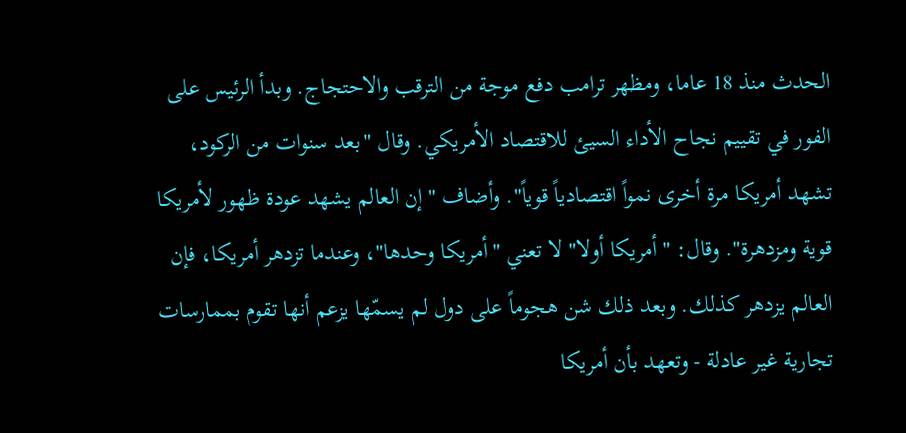الحدث منذ 18 عاما، ومظهر ترامب دفع موجة من الترقب والاحتجاج. وبدأ الرئيس على الفور في تقييم نجاح الأداء السيئ للاقتصاد الأمريكي. وقال "بعد سنوات من الركود، تشهد أمريكا مرة أخرى نمواً اقتصادياً قوياً". وأضاف "إن العالم يشهد عودة ظهور لأمريكا قوية ومزدهرة". وقال: "أمريكا أولا" لا تعني "أمريكا وحدها"، وعندما تزدهر أمريكا، فإن العالم يزدهر كذلك. وبعد ذلك شن هجوماً على دول لم يسمّها يزعم أنها تقوم بممارسات تجارية غير عادلة - وتعهد بأن أمريكا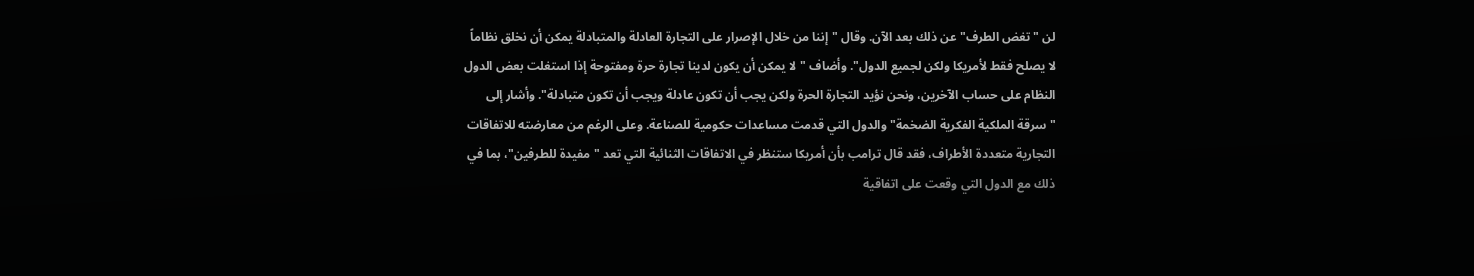لن "تغض الطرف" عن ذلك بعد الآن. وقال "إننا من خلال الإصرار على التجارة العادلة والمتبادلة يمكن أن نخلق نظاماً لا يصلح فقط لأمريكا ولكن لجميع الدول". وأضاف "لا يمكن أن يكون لدينا تجارة حرة ومفتوحة إذا استغلت بعض الدول النظام على حساب الآخرين، ونحن نؤيد التجارة الحرة ولكن يجب أن تكون عادلة ويجب أن تكون متبادلة". وأشار إلى "سرقة الملكية الفكرية الضخمة" والدول التي قدمت مساعدات حكومية للصناعة. وعلى الرغم من معارضته للاتفاقات التجارية متعددة الأطراف، فقد قال ترامب بأن أمريكا ستنظر في الاتفاقات الثنائية التي تعد "مفيدة للطرفين"، بما في ذلك مع الدول التي وقعت على اتفاقية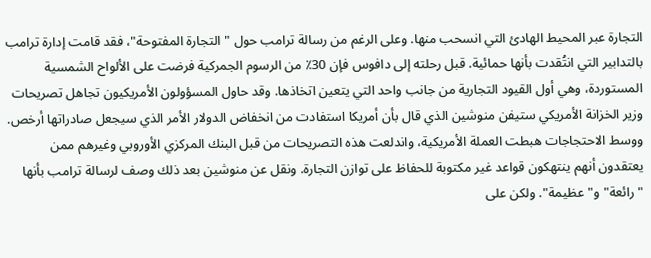التجارة عبر المحيط الهادئ التي انسحب منها. وعلى الرغم من رسالة ترامب حول "التجارة المفتوحة"، فقد قامت إدارة ترامب بالتدابير التي انتُقدت بأنها حمائية. قبل رحلته إلى دافوس فإن 30٪ من الرسوم الجمركية فرضت على الألواح الشمسية المستوردة، وهي أول القيود التجارية من جانب واحد التي يتعين اتخاذها. وقد حاول المسؤولون الأمريكيون تجاهل تصريحات وزير الخزانة الأمريكي ستيفن منوشين الذي قال بأن أمريكا استفادت من انخفاض الدولار الأمر الذي سيجعل صادراتها أرخص. ووسط الاحتجاجات هبطت العملة الأمريكية، واندلعت هذه التصريحات من قبل البنك المركزي الأوروبي وغيرهم ممن يعتقدون أنهم ينتهكون قواعد غير مكتوبة للحفاظ على توازن التجارة. ونقل عن منوشين بعد ذلك وصف لرسالة ترامب بأنها "رائعة" و"عظيمة". ولكن على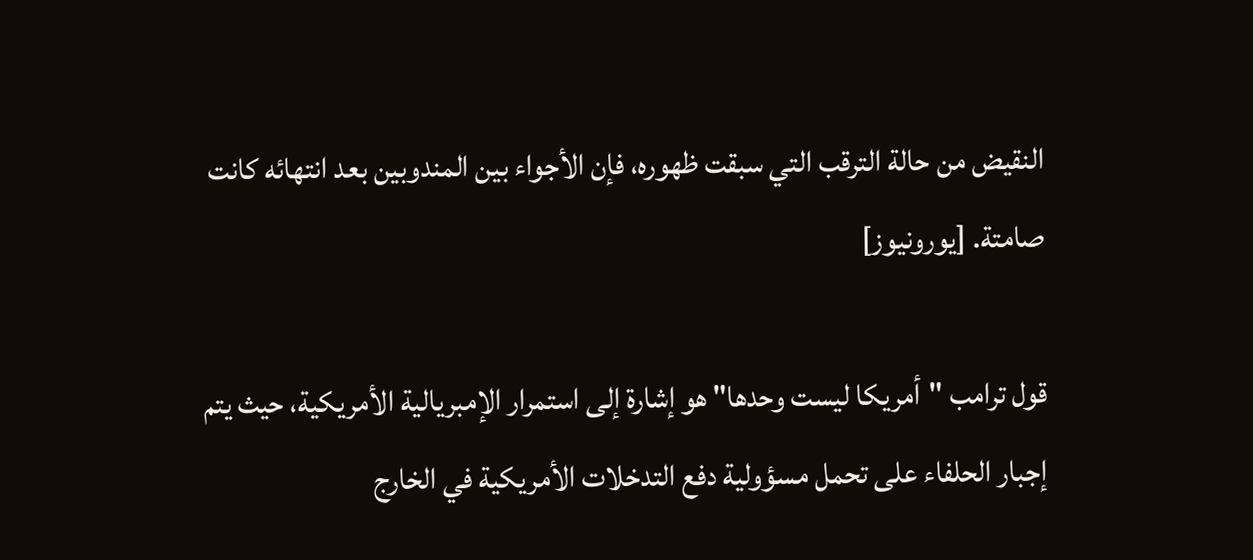النقيض من حالة الترقب التي سبقت ظهوره، فإن الأجواء بين المندوبين بعد انتهائه كانت صامتة. [يورونيوز]

قول ترامب "أمريكا ليست وحدها" هو إشارة إلى استمرار الإمبريالية الأمريكية، حيث يتم إجبار الحلفاء على تحمل مسؤولية دفع التدخلات الأمريكية في الخارج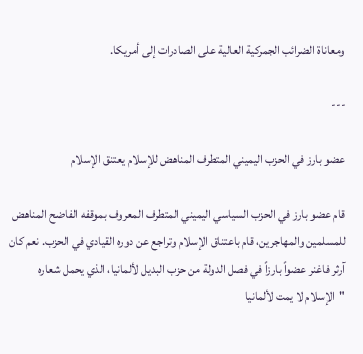ومعاناة الضرائب الجمركية العالية على الصادرات إلى أمريكا.

---

عضو بارز في الحزب اليميني المتطرف المناهض للإسلام يعتنق الإسلام

قام عضو بارز في الحزب السياسي اليميني المتطرف المعروف بموقفه الفاضح المناهض للمسلمين والمهاجرين، قام باعتناق الإسلام وتراجع عن دوره القيادي في الحزب. نعم كان آرثر فاغنر عضواً بارزاً في فصل الدولة من حزب البديل لألمانيا، الذي يحمل شعاره "الإسلام لا يمت لألمانيا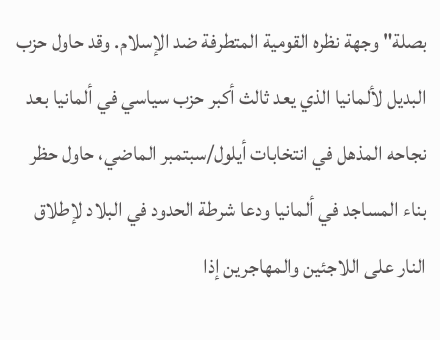بصلة" وجهة نظره القومية المتطرفة ضد الإسلام. وقد حاول حزب البديل لألمانيا الذي يعد ثالث أكبر حزب سياسي في ألمانيا بعد نجاحه المذهل في انتخابات أيلول/سبتمبر الماضي، حاول حظر بناء المساجد في ألمانيا ودعا شرطة الحدود في البلاد لإطلاق النار على اللاجئين والمهاجرين إذا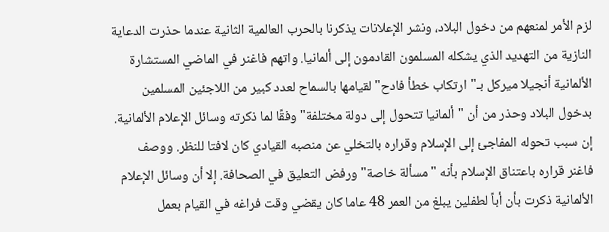لزم الأمر لمنعهم من دخول البلاد، ونشر الإعلانات يذكرنا بالحرب العالمية الثانية عندما حذرت الدعاية النازية من التهديد الذي يشكله المسلمون القادمون إلى ألمانيا. واتهم فاغنر في الماضي المستشارة الألمانية أنجيلا ميركل بـ"ارتكاب خطأ فادح" لقيامها بالسماح لعدد كبير من اللاجئين المسلمين بدخول البلاد وحذر من أن "ألمانيا تتحول إلى دولة مختلفة" وفقًا لما ذكرته وسائل الإعلام الألمانية. إن سبب تحوله المفاجئ إلى الإسلام وقراره بالتخلي عن منصبه القيادي كان لافتا للنظر. ووصف فاغنر قراره باعتناق الإسلام بأنه "مسألة خاصة" ورفض التعليق في الصحافة. إلا أن وسائل الإعلام الألمانية ذكرت بأن أباً لطفلين يبلغ من العمر 48 عاما كان يقضي وقت فراغه في القيام بعمل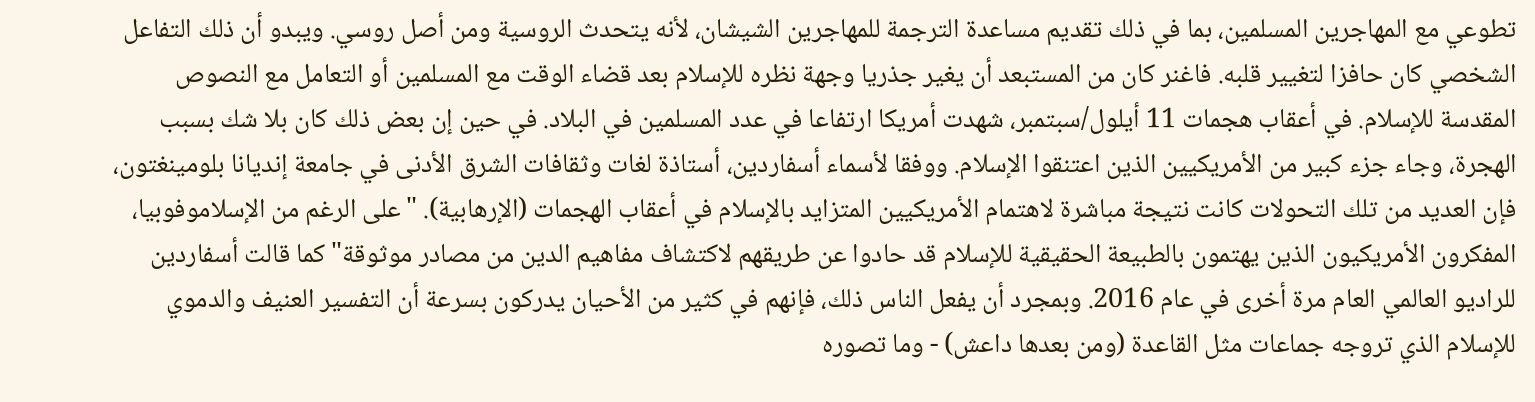تطوعي مع المهاجرين المسلمين، بما في ذلك تقديم مساعدة الترجمة للمهاجرين الشيشان، لأنه يتحدث الروسية ومن أصل روسي. ويبدو أن ذلك التفاعل الشخصي كان حافزا لتغيير قلبه. فاغنر كان من المستبعد أن يغير جذريا وجهة نظره للإسلام بعد قضاء الوقت مع المسلمين أو التعامل مع النصوص المقدسة للإسلام. في أعقاب هجمات 11 أيلول/سبتمبر، شهدت أمريكا ارتفاعا في عدد المسلمين في البلاد. في حين إن بعض ذلك كان بلا شك بسبب الهجرة، وجاء جزء كبير من الأمريكيين الذين اعتنقوا الإسلام. ووفقا لأسماء أسفاردين، أستاذة لغات وثقافات الشرق الأدنى في جامعة إنديانا بلومينغتون، فإن العديد من تلك التحولات كانت نتيجة مباشرة لاهتمام الأمريكيين المتزايد بالإسلام في أعقاب الهجمات (الإرهابية). "على الرغم من الإسلاموفوبيا، المفكرون الأمريكيون الذين يهتمون بالطبيعة الحقيقية للإسلام قد حادوا عن طريقهم لاكتشاف مفاهيم الدين من مصادر موثوقة" كما قالت أسفاردين للراديو العالمي العام مرة أخرى في عام 2016. وبمجرد أن يفعل الناس ذلك، فإنهم في كثير من الأحيان يدركون بسرعة أن التفسير العنيف والدموي للإسلام الذي تروجه جماعات مثل القاعدة (ومن بعدها داعش) - وما تصوره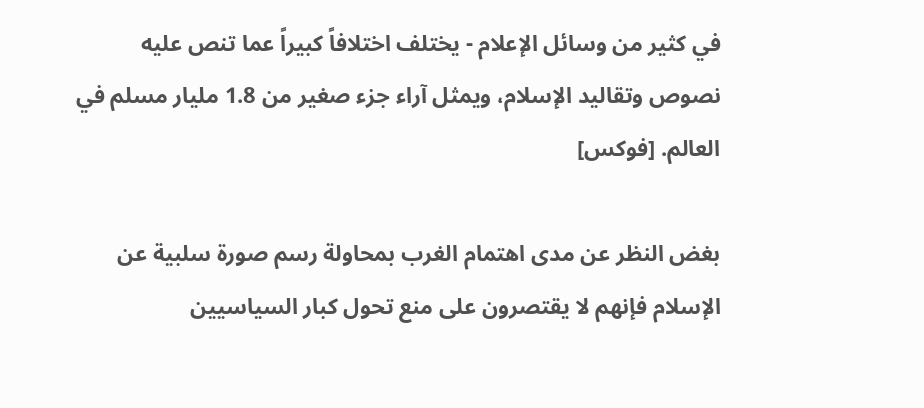في كثير من وسائل الإعلام - يختلف اختلافاً كبيراً عما تنص عليه نصوص وتقاليد الإسلام، ويمثل آراء جزء صغير من 1.8 مليار مسلم في العالم. [فوكس]

بغض النظر عن مدى اهتمام الغرب بمحاولة رسم صورة سلبية عن الإسلام فإنهم لا يقتصرون على منع تحول كبار السياسيين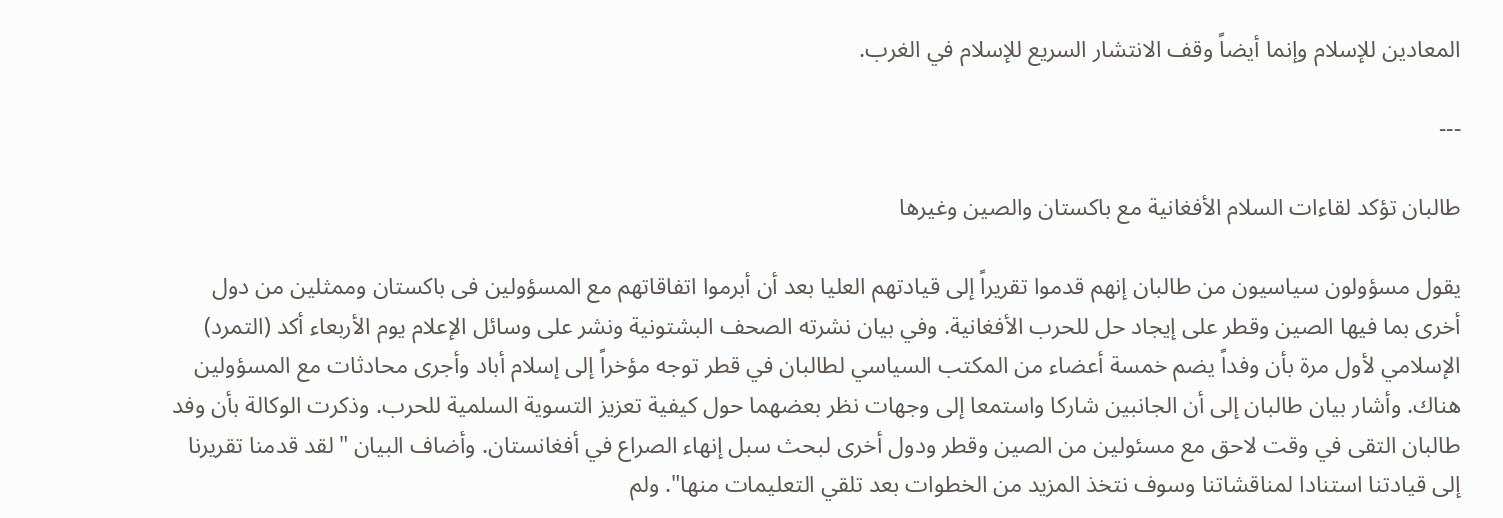المعادين للإسلام وإنما أيضاً وقف الانتشار السريع للإسلام في الغرب.

---

طالبان تؤكد لقاءات السلام الأفغانية مع باكستان والصين وغيرها

يقول مسؤولون سياسيون من طالبان إنهم قدموا تقريراً إلى قيادتهم العليا بعد أن أبرموا اتفاقاتهم مع المسؤولين فى باكستان وممثلين من دول أخرى بما فيها الصين وقطر على إيجاد حل للحرب الأفغانية. وفي بيان نشرته الصحف البشتونية ونشر على وسائل الإعلام يوم الأربعاء أكد (التمرد) الإسلامي لأول مرة بأن وفداً يضم خمسة أعضاء من المكتب السياسي لطالبان في قطر توجه مؤخراً إلى إسلام أباد وأجرى محادثات مع المسؤولين هناك. وأشار بيان طالبان إلى أن الجانبين شاركا واستمعا إلى وجهات نظر بعضهما حول كيفية تعزيز التسوية السلمية للحرب. وذكرت الوكالة بأن وفد طالبان التقى في وقت لاحق مع مسئولين من الصين وقطر ودول أخرى لبحث سبل إنهاء الصراع في أفغانستان. وأضاف البيان "لقد قدمنا تقريرنا إلى قيادتنا استنادا لمناقشاتنا وسوف نتخذ المزيد من الخطوات بعد تلقي التعليمات منها". ولم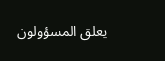يعلق المسؤولون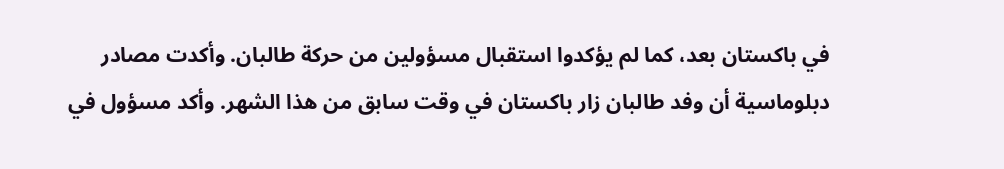في باكستان بعد، كما لم يؤكدوا استقبال مسؤولين من حركة طالبان. وأكدت مصادر دبلوماسية أن وفد طالبان زار باكستان في وقت سابق من هذا الشهر. وأكد مسؤول في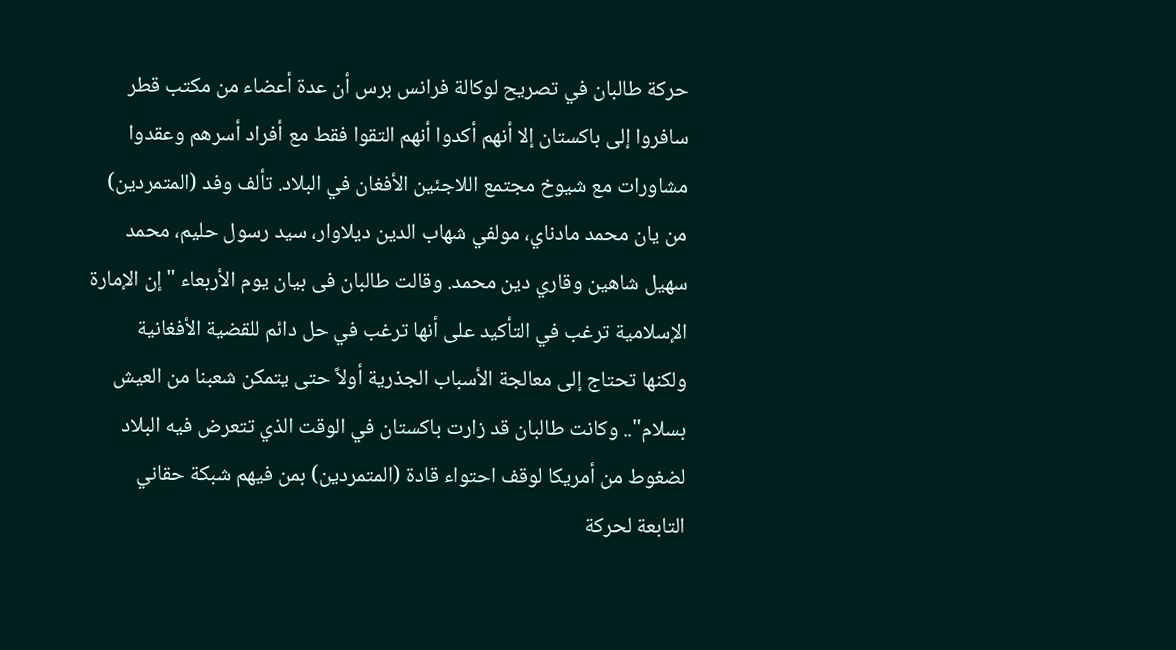حركة طالبان في تصريح لوكالة فرانس برس أن عدة أعضاء من مكتب قطر سافروا إلى باكستان إلا أنهم أكدوا أنهم التقوا فقط مع أفراد أسرهم وعقدوا مشاورات مع شيوخ مجتمع اللاجئين الأفغان في البلاد. تألف وفد (المتمردين) من يان محمد مادناي، مولفي شهاب الدين ديلاوار، سيد رسول حليم، محمد سهيل شاهين وقاري دين محمد. وقالت طالبان فى بيان يوم الأربعاء "إن الإمارة الإسلامية ترغب في التأكيد على أنها ترغب في حل دائم للقضية الأفغانية ولكنها تحتاج إلى معالجة الأسباب الجذرية أولاً حتى يتمكن شعبنا من العيش بسلام".. وكانت طالبان قد زارت باكستان في الوقت الذي تتعرض فيه البلاد لضغوط من أمريكا لوقف احتواء قادة (المتمردين) بمن فيهم شبكة حقاني التابعة لحركة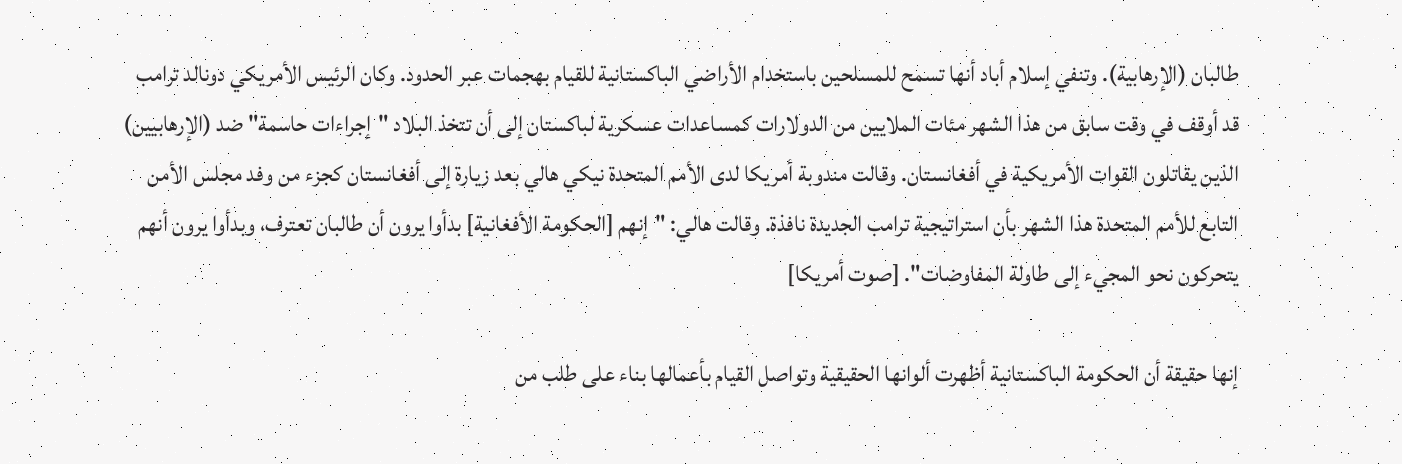طالبان (الإرهابية). وتنفي إسلام أباد أنها تسمح للمسلحين باستخدام الأراضي الباكستانية للقيام بهجمات عبر الحدود. وكان الرئيس الأمريكي دونالد ترامب قد أوقف في وقت سابق من هذا الشهر مئات الملايين من الدولارات كمساعدات عسكرية لباكستان إلى أن تتخذ البلاد "إجراءات حاسمة" ضد (الإرهابيين) الذين يقاتلون القوات الأمريكية في أفغانستان. وقالت مندوبة أمريكا لدى الأمم المتحدة نيكي هالي بعد زيارة إلى أفغانستان كجزء من وفد مجلس الأمن التابع للأمم المتحدة هذا الشهر بأن استراتيجية ترامب الجديدة نافذة. وقالت هالي: "إنهم [الحكومة الأفغانية] بدأوا يرون أن طالبان تعترف، وبدأوا يرون أنهم يتحركون نحو المجيء إلى طاولة المفاوضات". [صوت أمريكا]

إنها حقيقة أن الحكومة الباكستانية أظهرت ألوانها الحقيقية وتواصل القيام بأعمالها بناء على طلب من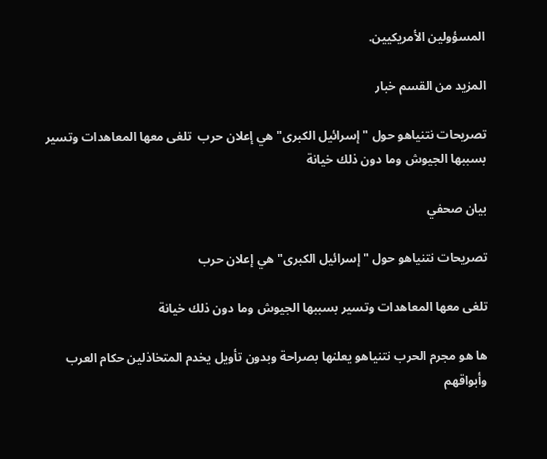المسؤولين الأمريكيين.

المزيد من القسم خبار

تصريحات نتنياهو حول "إسرائيل الكبرى" هي إعلان حرب  تلغى معها المعاهدات وتسير بسببها الجيوش وما دون ذلك خيانة

بيان صحفي

تصريحات نتنياهو حول "إسرائيل الكبرى" هي إعلان حرب

تلغى معها المعاهدات وتسير بسببها الجيوش وما دون ذلك خيانة

ها هو مجرم الحرب نتنياهو يعلنها بصراحة وبدون تأويل يخدم المتخاذلين حكام العرب وأبواقهم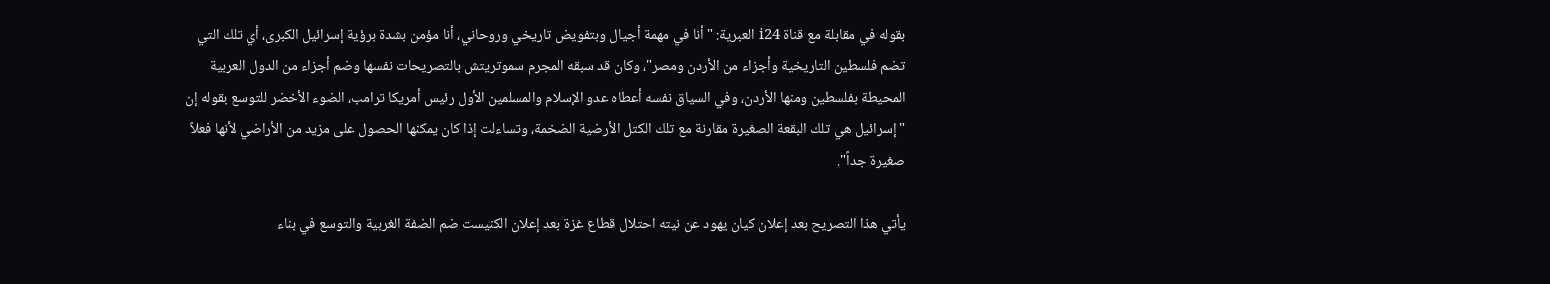بقوله في مقابلة مع قناة i24 العبرية: "أنا في مهمة أجيال وبتفويض تاريخي وروحاني، أنا مؤمن بشدة برؤية إسرائيل الكبرى، أي تلك التي تضم فلسطين التاريخية وأجزاء من الأردن ومصر"، وكان قد سبقه المجرم سموتريتش بالتصريحات نفسها وضم أجزاء من الدول العربية المحيطة بفلسطين ومنها الأردن، وفي السياق نفسه أعطاه عدو الإسلام والمسلمين الأول رئيس أمريكا ترامب، الضوء الأخضر للتوسع بقوله إن "إسرائيل هي تلك البقعة الصغيرة مقارنة مع تلك الكتل الأرضية الضخمة، وتساءلت إذا كان يمكنها الحصول على مزيد من الأراضي لأنها فعلاً صغيرة جداً".

يأتي هذا التصريح بعد إعلان كيان يهود عن نيته احتلال قطاع غزة بعد إعلان الكنيست ضم الضفة الغربية والتوسع في بناء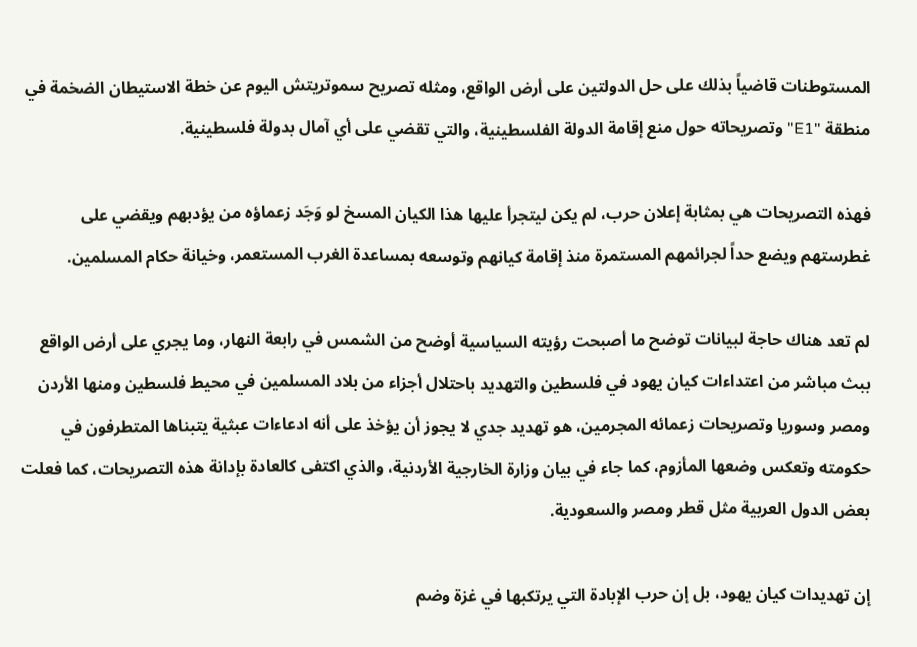المستوطنات قاضياً بذلك على حل الدولتين على أرض الواقع، ومثله تصريح سموتريتش اليوم عن خطة الاستيطان الضخمة في منطقة "E1" وتصريحاته حول منع إقامة الدولة الفلسطينية، والتي تقضي على أي آمال بدولة فلسطينية.

فهذه التصريحات هي بمثابة إعلان حرب، لم يكن ليتجرأ عليها هذا الكيان المسخ لو وَجَد زعماؤه من يؤدبهم ويقضي على غطرستهم ويضع حداً لجرائمهم المستمرة منذ إقامة كيانهم وتوسعه بمساعدة الغرب المستعمر، وخيانة حكام المسلمين.

لم تعد هناك حاجة لبيانات توضح ما أصبحت رؤيته السياسية أوضح من الشمس في رابعة النهار، وما يجري على أرض الواقع ببث مباشر من اعتداءات كيان يهود في فلسطين والتهديد باحتلال أجزاء من بلاد المسلمين في محيط فلسطين ومنها الأردن ومصر وسوريا وتصريحات زعمائه المجرمين، هو تهديد جدي لا يجوز أن يؤخذ على أنه ادعاءات عبثية يتبناها المتطرفون في حكومته وتعكس وضعها المأزوم، كما جاء في بيان وزارة الخارجية الأردنية، والذي اكتفى كالعادة بإدانة هذه التصريحات، كما فعلت بعض الدول العربية مثل قطر ومصر والسعودية.

إن تهديدات كيان يهود، بل إن حرب الإبادة التي يرتكبها في غزة وضم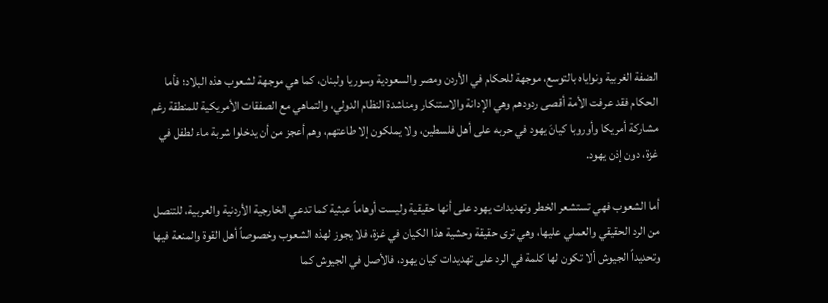الضفة الغربية ونواياه بالتوسع، موجهة للحكام في الأردن ومصر والسعودية وسوريا ولبنان، كما هي موجهة لشعوب هذه البلاد؛ فأما الحكام فقد عرفت الأمة أقصى ردودهم وهي الإدانة والاستنكار ومناشدة النظام الدولي، والتماهي مع الصفقات الأمريكية للمنطقة رغم مشاركة أمريكا وأوروبا كيانَ يهود في حربه على أهل فلسطين، ولا يملكون إلا طاعتهم، وهم أعجز من أن يدخلوا شربة ماء لطفل في غزة، دون إذن يهود.

أما الشعوب فهي تستشعر الخطر وتهديدات يهود على أنها حقيقية وليست أوهاماً عبثية كما تدعي الخارجية الأردنية والعربية، للتنصل من الرد الحقيقي والعملي عليها، وهي ترى حقيقة وحشية هذا الكيان في غزة، فلا يجوز لهذه الشعوب وخصوصاً أهل القوة والمنعة فيها وتحديداً الجيوش ألا تكون لها كلمة في الرد على تهديدات كيان يهود، فالأصل في الجيوش كما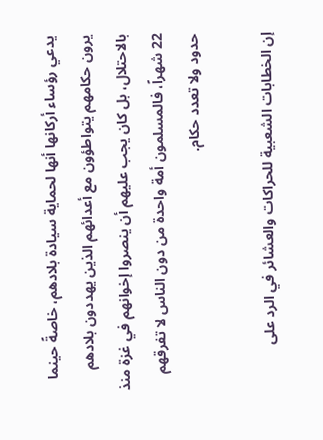يدعي رؤساء أركانها أنها لحماية سيادة بلادهم، خاصةً حينما يرون حكامهم يتواطؤون مع أعدائهم الذين يهددون بلادهم بالاحتلال، بل كان يجب عليهم أن ينصروا إخوانهم في غزة منذ 22 شهراً، فالمسلمون أمة واحدة من دون الناس لا تفرقهم حدود ولا تعدد حكام.

إن الخطابات الشعبية للحراكات والعشائر في الرد على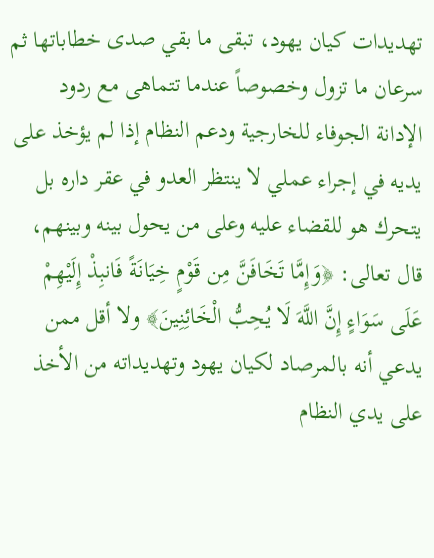تهديدات كيان يهود، تبقى ما بقي صدى خطاباتها ثم سرعان ما تزول وخصوصاً عندما تتماهى مع ردود الإدانة الجوفاء للخارجية ودعم النظام إذا لم يؤخذ على يديه في إجراء عملي لا ينتظر العدو في عقر داره بل يتحرك هو للقضاء عليه وعلى من يحول بينه وبينهم، قال تعالى: ﴿وَإِمَّا تَخَافَنَّ مِن قَوْمٍ خِيَانَةً فَانبِذْ إِلَيْهِمْ عَلَى سَوَاءٍ إِنَّ اللَّهَ لَا يُحِبُّ الْخَائِنِينَ﴾ ولا أقل ممن يدعي أنه بالمرصاد لكيان يهود وتهديداته من الأخذ على يدي النظام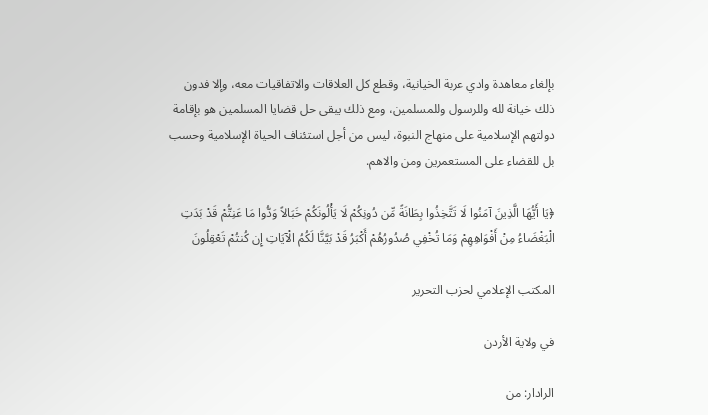بإلغاء معاهدة وادي عربة الخيانية، وقطع كل العلاقات والاتفاقيات معه، وإلا فدون ذلك خيانة لله وللرسول وللمسلمين، ومع ذلك يبقى حل قضايا المسلمين هو بإقامة دولتهم الإسلامية على منهاج النبوة، ليس من أجل استئناف الحياة الإسلامية وحسب بل للقضاء على المستعمرين ومن والاهم.

﴿يَا أَيُّهَا الَّذِينَ آمَنُوا لَا تَتَّخِذُوا بِطَانَةً مِّن دُونِكُمْ لَا يَأْلُونَكُمْ خَبَالاً وَدُّوا مَا عَنِتُّمْ قَدْ بَدَتِ الْبَغْضَاءُ مِنْ أَفْوَاهِهِمْ وَمَا تُخْفِي صُدُورُهُمْ أَكْبَرُ قَدْ بَيَّنَّا لَكُمُ الْآيَاتِ إِن كُنتُمْ تَعْقِلُونَ

المكتب الإعلامي لحزب التحرير

في ولاية الأردن

الرادار: من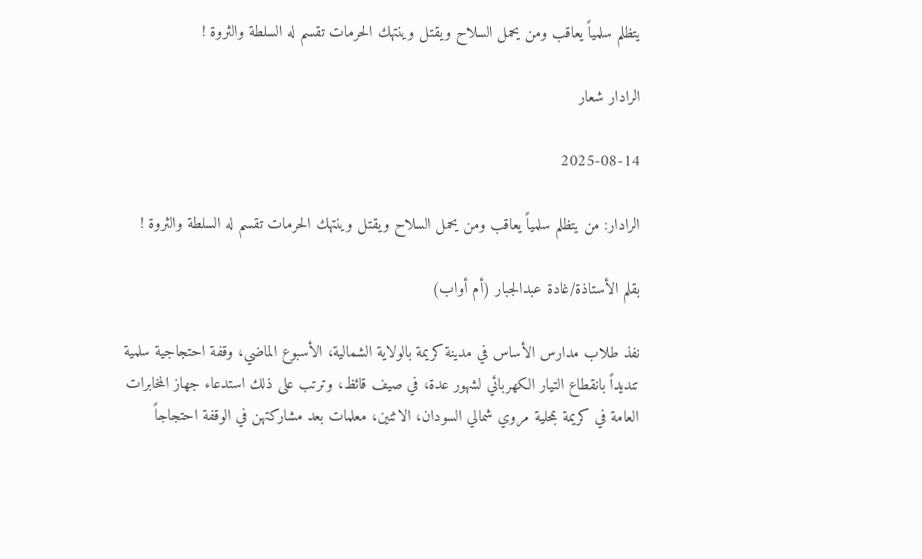يتظلم سلمياً يعاقب ومن يحمل السلاح ويقتل وينتهك الحرمات تقسم له السلطة والثروة !

الرادار شعار

2025-08-14

الرادار: من يتظلم سلمياً يعاقب ومن يحمل السلاح ويقتل وينتهك الحرمات تقسم له السلطة والثروة !

بقلم الأستاذة/غادة عبدالجبار (أم أواب)

نفذ طلاب مدارس الأساس في مدينة كريمة بالولاية الشمالية، الأسبوع الماضي، وقفة احتجاجية سلمية تنديداً بانقطاع التيار الكهربائي لشهور عدة، في صيف قائظ، وترتب على ذلك استدعاء جهاز المخابرات العامة في كريمة بمحلية مروي شمالي السودان، الاثنين، معلمات بعد مشاركتهن في الوقفة احتجاجاً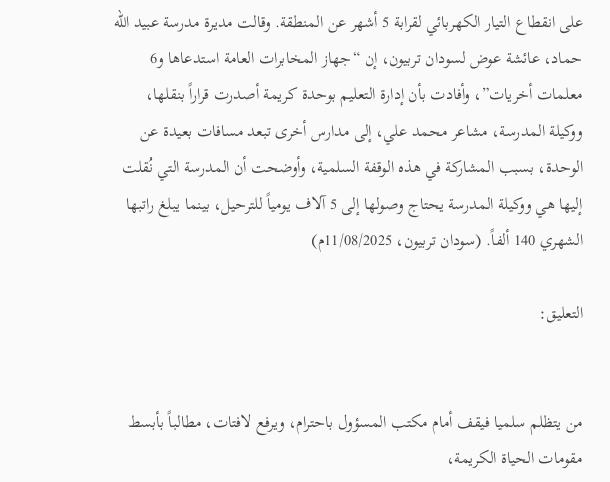على انقطاع التيار الكهربائي لقرابة 5 أشهر عن المنطقة. وقالت مديرة مدرسة عبيد الله حماد، عائشة عوض لسودان تربيون، إن “جهاز المخابرات العامة استدعاها و6 معلمات أخريات”، وأفادت بأن إدارة التعليم بوحدة كريمة أصدرت قراراً بنقلها، ووكيلة المدرسة، مشاعر محمد علي، إلى مدارس أخرى تبعد مسافات بعيدة عن الوحدة، بسبب المشاركة في هذه الوقفة السلمية، وأوضحت أن المدرسة التي نُقلت إليها هي ووكيلة المدرسة يحتاج وصولها إلى 5 آلاف يومياً للترحيل، بينما يبلغ راتبها الشهري 140 ألفاً. (سودان تربيون، 11/08/2025م)

التعليق:


من يتظلم سلميا فيقف أمام مكتب المسؤول باحترام، ويرفع لافتات، مطالباً بأبسط مقومات الحياة الكريمة،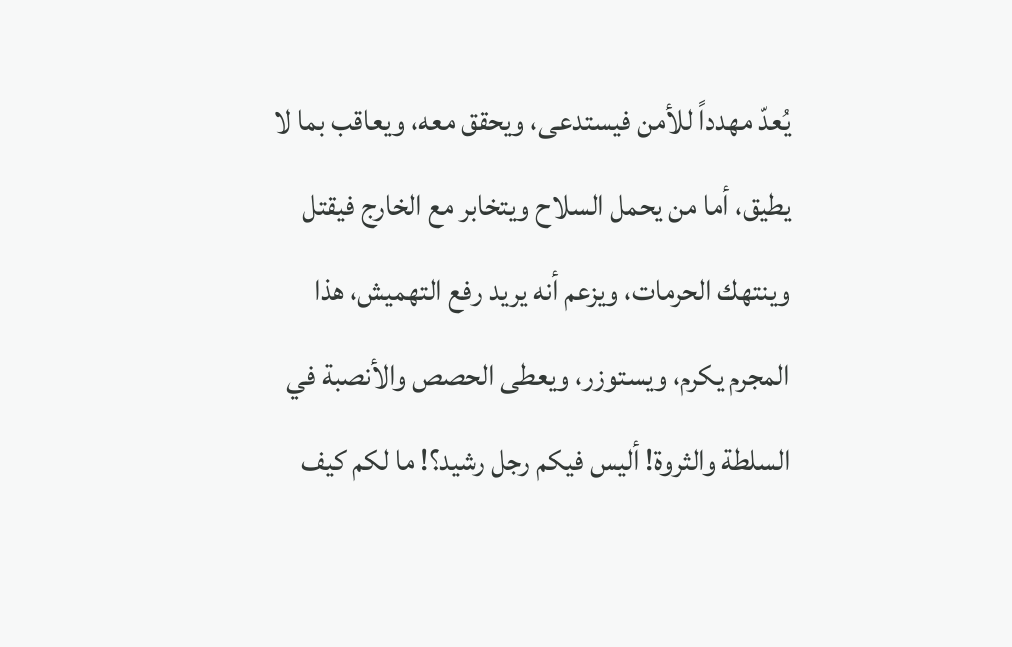يُعدّ مهدداً للأمن فيستدعى، ويحقق معه، ويعاقب بما لا يطيق، أما من يحمل السلاح ويتخابر مع الخارج فيقتل وينتهك الحرمات، ويزعم أنه يريد رفع التهميش، هذا المجرم يكرم، ويستوزر، ويعطى الحصص والأنصبة في السلطة والثروة! أليس فيكم رجل رشيد؟! ما لكم كيف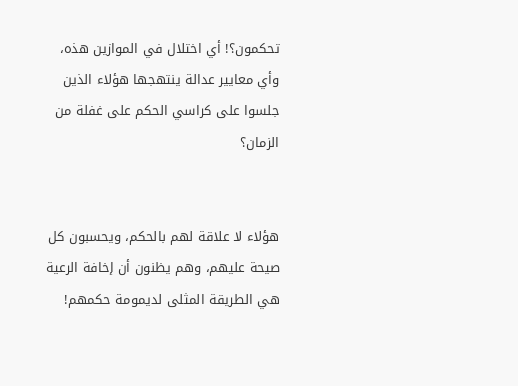تحكمون؟! أي اختلال في الموازين هذه، وأي معايير عدالة ينتهجها هؤلاء الذين جلسوا على كراسي الحكم على غفلة من الزمان؟


هؤلاء لا علاقة لهم بالحكم، ويحسبون كل صيحة عليهم، وهم يظنون أن إخافة الرعية هي الطريقة المثلى لديمومة حكمهم!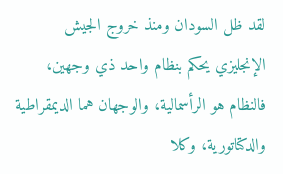لقد ظل السودان ومنذ خروج الجيش الإنجليزي يحكم بنظام واحد ذي وجهين، فالنظام هو الرأسمالية، والوجهان هما الديمقراطية والدكتاتورية، وكلا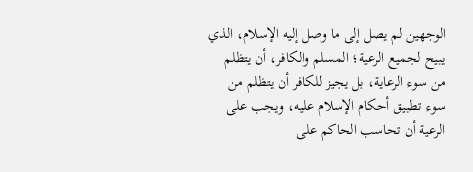الوجهين لم يصل إلى ما وصل إليه الإسلام، الذي يبيح لجميع الرعية؛ المسلم والكافر، أن يتظلم من سوء الرعاية، بل يجيز للكافر أن يتظلم من سوء تطبيق أحكام الإسلام عليه، ويجب على الرعية أن تحاسب الحاكم على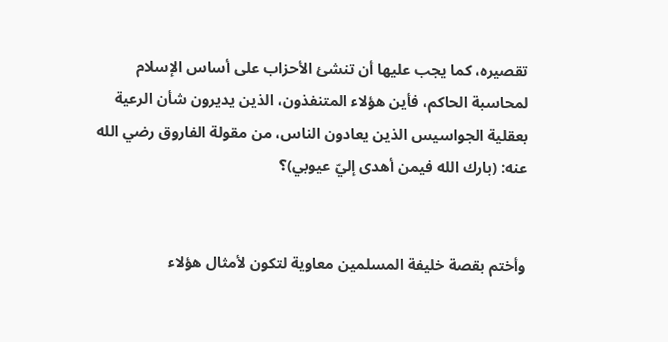تقصيره، كما يجب عليها أن تنشئ الأحزاب على أساس الإسلام لمحاسبة الحاكم، فأين هؤلاء المتنفذون، الذين يديرون شأن الرعية بعقلية الجواسيس الذين يعادون الناس، من مقولة الفاروق رضي الله عنه: (بارك الله فيمن أهدى إليّ عيوبي)؟


وأختم بقصة خليفة المسلمين معاوية لتكون لأمثال هؤلاء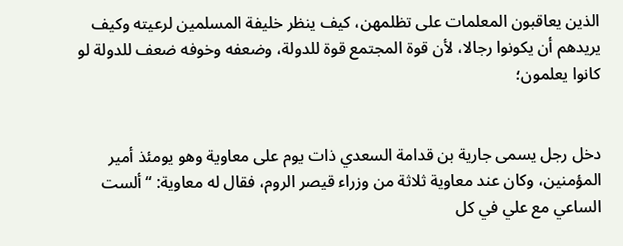الذين يعاقبون المعلمات على تظلمهن، كيف ينظر خليفة المسلمين لرعيته وكيف يريدهم أن يكونوا رجالا، لأن قوة المجتمع قوة للدولة، وضعفه وخوفه ضعف للدولة لو كانوا يعلمون؛


دخل رجل يسمى جارية بن قدامة السعدي ذات يوم على معاوية وهو يومئذ أمير المؤمنين، وكان عند معاوية ثلاثة من وزراء قيصر الروم، فقال له معاوية: “ألست الساعي مع علي في كل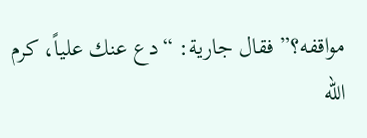مواقفه؟” فقال جارية: “دع عنك علياً، كرم الله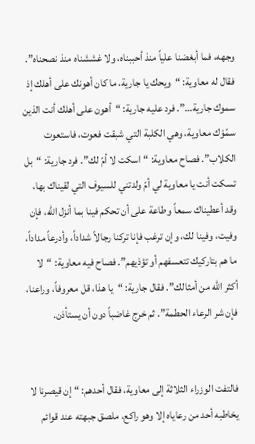وجهه، فما أبغضنا علياً منذ أحببناه، ولا غششناه منذ نصحناه”. فقال له معاوية: “ويحك يا جارية، ما كان أهونك على أهلك إذ سموك جارية…”. فرد عليه جارية: “أهون على أهلك أنت الذين سمّوْك معاوية، وهي الكلبة التي شبقت فعوت، فاستعوت الكلاب”. فصاح معاوية: “اسكت لا أمّ لك”. فرد جارية: “بل تسكت أنت يا معاوية لي أمّ ولدتني للسيوف التي لقيناك بها، وقد أعطيناك سمعاً وطاعة على أن تحكم فينا بما أنزل الله، فإن وفيت، وفينا لك، وإن ترغب فإنا تركنا رجالاً شداداً، وأدرعاً مداداً، ما هم بتاركيك تتعسفهم أو تؤذيهم”. فصاح فيه معاوية: “لا أكثر الله من أمثالك”. فقال جارية: “يا هذا، قل معروفاً، وراعنا، فإن شر الرعاء الحطمة”. ثم خرج غاضباً دون أن يستأذن.


فالتفت الوزراء الثلاثة إلى معاوية، فقال أحدهم: “إن قيصرنا لا يخاطبه أحد من رعاياه إلا وهو راكع، ملصق جبهته عند قوائم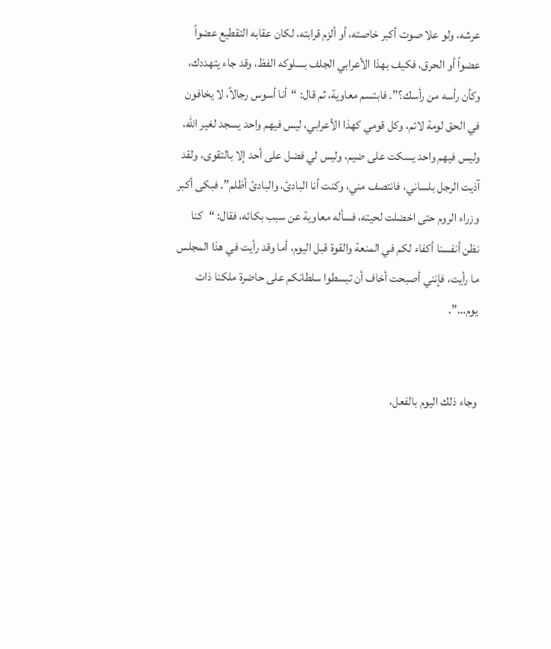عرشه، ولو علا صوت أكبر خاصته، أو ألزم قرابته، لكان عقابه التقطيع عضواً عضواً أو الحرق، فكيف بهذا الأعرابي الجلف بسلوكه الفظ، وقد جاء يتهددك، وكأن رأسه من رأسك؟”. فابتسم معاوية، ثم قال: “أنا أسوس رجالاً، لا يخافون في الحق لومة لائم، وكل قومي كهذا الأعرابي، ليس فيهم واحد يسجد لغير الله، وليس فيهم واحد يسكت على ضيم، وليس لي فضل على أحد إلا بالتقوى، ولقد آذيت الرجل بلساني، فانتصف مني، وكنت أنا البادئ، والبادئ أظلم”. فبكى أكبر وزراء الروم حتى اخضلت لحيته، فسأله معاوية عن سبب بكائه، فقال: “كنا نظن أنفسنا أكفاء لكم في المنعة والقوة قبل اليوم، أما وقد رأيت في هذا المجلس ما رأيت، فإنني أصبحت أخاف أن تبسطوا سلطانكم على حاضرة ملكنا ذات يوم…”.


وجاء ذلك اليوم بالفعل،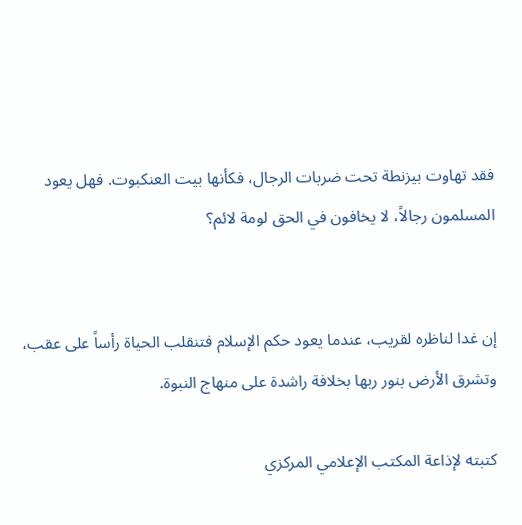فقد تهاوت بيزنطة تحت ضربات الرجال، فكأنها بيت العنكبوت. فهل يعود المسلمون رجالاً، لا يخافون في الحق لومة لائم؟


إن غدا لناظره لقريب، عندما يعود حكم الإسلام فتنقلب الحياة رأساً على عقب، وتشرق الأرض بنور ربها بخلافة راشدة على منهاج النبوة.

كتبته لإذاعة المكتب الإعلامي المركزي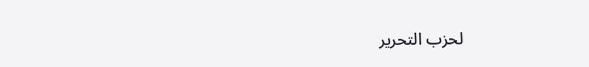لحزب التحرير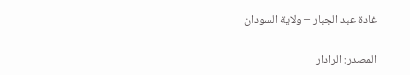غادة عبد الجبار – ولاية السودان

المصدر: الرادار